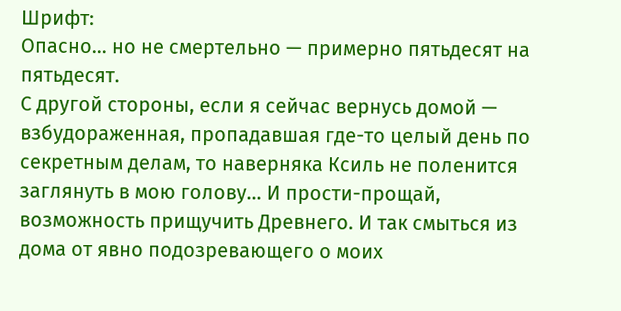Шрифт:
Опасно… но не смертельно — примерно пятьдесят на пятьдесят.
С другой стороны, если я сейчас вернусь домой — взбудораженная, пропадавшая где-то целый день по секретным делам, то наверняка Ксиль не поленится заглянуть в мою голову… И прости-прощай, возможность прищучить Древнего. И так смыться из дома от явно подозревающего о моих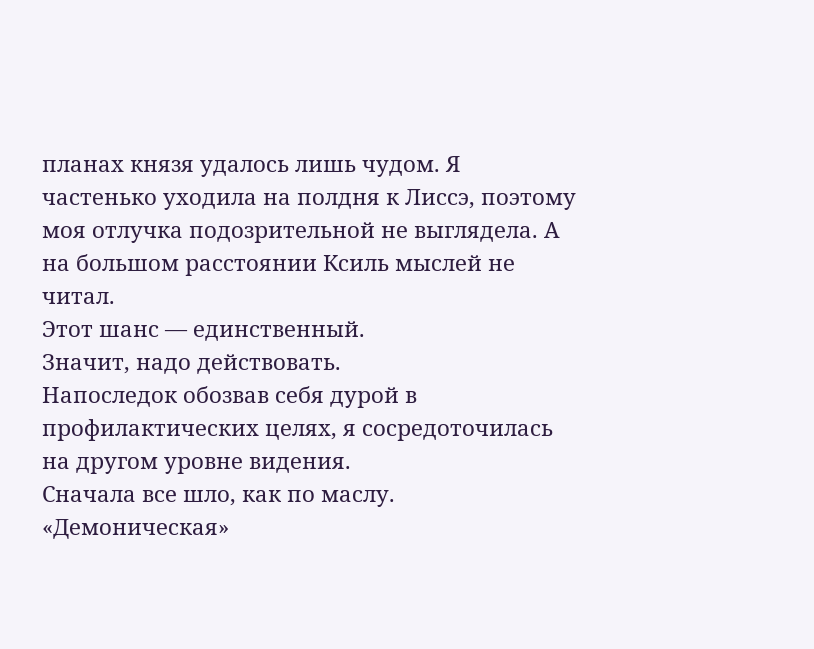планах князя удалось лишь чудом. Я частенько уходила на полдня к Лиссэ, поэтому моя отлучка подозрительной не выглядела. А на большом расстоянии Ксиль мыслей не читал.
Этот шанс — единственный.
Значит, надо действовать.
Напоследок обозвав себя дурой в профилактических целях, я сосредоточилась на другом уровне видения.
Сначала все шло, как по маслу. «Демоническая»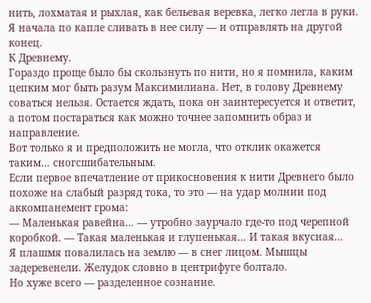нить, лохматая и рыхлая, как бельевая веревка, легко легла в руки. Я начала по капле сливать в нее силу — и отправлять на другой конец.
К Древнему.
Гораздо проще было бы скользнуть по нити, но я помнила, каким цепким мог быть разум Максимилиана. Нет, в голову Древнему соваться нельзя. Остается ждать, пока он заинтересуется и ответит, а потом постараться как можно точнее запомнить образ и направление.
Вот только я и предположить не могла, что отклик окажется таким… сногсшибательным.
Если первое впечатление от прикосновения к нити Древнего было похоже на слабый разряд тока, то это — на удар молнии под аккомпанемент грома:
— Маленькая равейна… — утробно заурчало где-то под черепной коробкой. — Такая маленькая и глупенькая… И такая вкусная…
Я плашмя повалилась на землю — в снег лицом. Мышцы задеревенели. Желудок словно в центрифуге болтало.
Но хуже всего — разделенное сознание.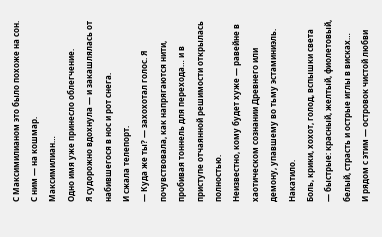С Максимилианом это было похоже на сон. С ним — на кошмар.
Максимилиан…
Одно имя уже принесло облегчение.
Я судорожно вдохнула — и закашлялась от набившегося в нос и рот снега.
И сжала телепорт.
— Куда же ты? — захохотал голос. Я почувствовала, как напрягаются нити, пробивая тоннель для перехода… и в приступе отчаянной решимости открылась полностью.
Неизвестно, кому будет хуже — равейне в хаотическом сознании Древнего или демону, упавшему во тьму эстаминиэль.
Накатило.
Боль, крики, хохот, голод, вспышки света — быстрые: красный, желтый, фиолетовый, белый, страсть и острые иглы в висках…
И рядом с этим — островок чистой любви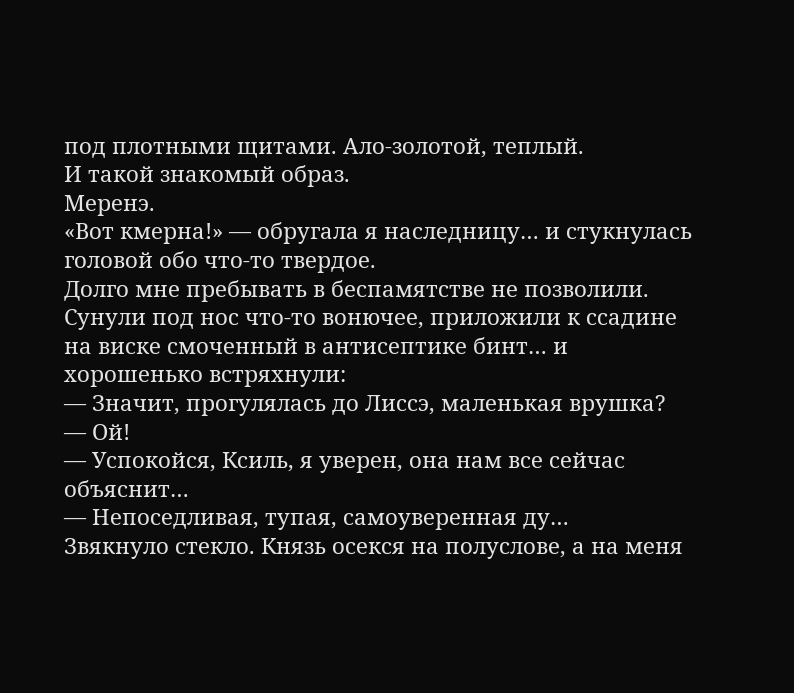под плотными щитами. Ало-золотой, теплый.
И такой знакомый образ.
Меренэ.
«Вот кмерна!» — обругала я наследницу… и стукнулась головой обо что-то твердое.
Долго мне пребывать в беспамятстве не позволили. Сунули под нос что-то вонючее, приложили к ссадине на виске смоченный в антисептике бинт… и хорошенько встряхнули:
— Значит, прогулялась до Лиссэ, маленькая врушка?
— Ой!
— Успокойся, Ксиль, я уверен, она нам все сейчас объяснит…
— Непоседливая, тупая, самоуверенная ду…
Звякнуло стекло. Князь осекся на полуслове, а на меня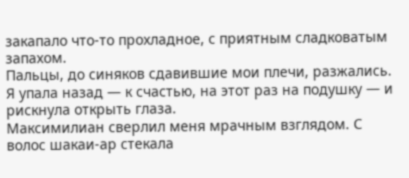закапало что-то прохладное, с приятным сладковатым запахом.
Пальцы, до синяков сдавившие мои плечи, разжались. Я упала назад — к счастью, на этот раз на подушку — и рискнула открыть глаза.
Максимилиан сверлил меня мрачным взглядом. С волос шакаи-ар стекала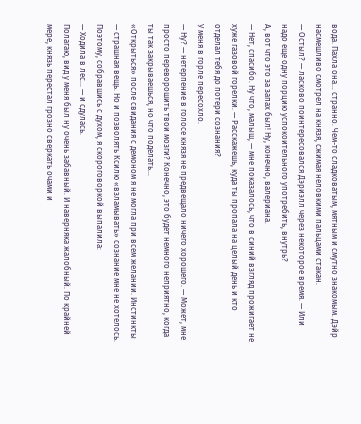вода. Пахла она… странно. Чем-то сладковатым, мятным и смутно знакомым. Дэйр насмешливо смотрел на князя, сжимая неловкими пальцами стакан.
— Остыл? — ласково поинтересовался Дэриэлл через некоторое время. — Или надо еще одну порцию успокоительного употребить, внутрь?
А, вот что это за запах был! Ну, конечно, валериана.
— Нет, спасибо. Ну что, малыш, — мне показалось, что в синий взгляд прожигает не хуже газовой горелки. — Расскажешь, куда ты пропала на целый день и кто отделал тебя до потери сознания?
У меня в горле пересохло.
— Ну? — нетерпение в голосе князя не предвещало ничего хорошего. — Может, мне просто переворошить твои мозги? Конечно, это будет немного неприятно, когда ты так закрываешься, но что поделать…
«Открыться» после свидания с демоном я не могла при всем желании. Инстинкты — страшная вещь. Но и позволять Ксилю «взламывать» сознание мне не хотелось.
Поэтому, собравшись с духом, я скороговоркой выпалила:
— Ходила в лес… — и сдулась.
Полагаю, вид у меня был ну очень забавный. И наверняка жалобный. По крайней мере, князь перестал грозно сверкать очами и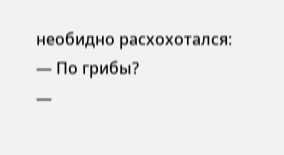необидно расхохотался:
— По грибы?
—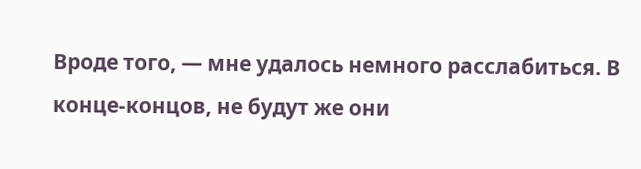Вроде того, — мне удалось немного расслабиться. В конце-концов, не будут же они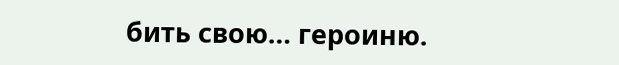бить свою… героиню.